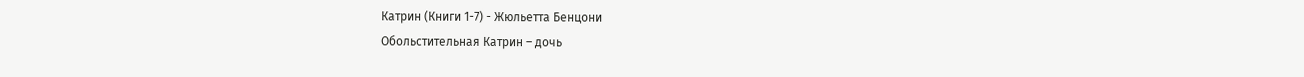Катрин (Книги 1-7) - Жюльетта Бенцони
Обольстительная Катрин – дочь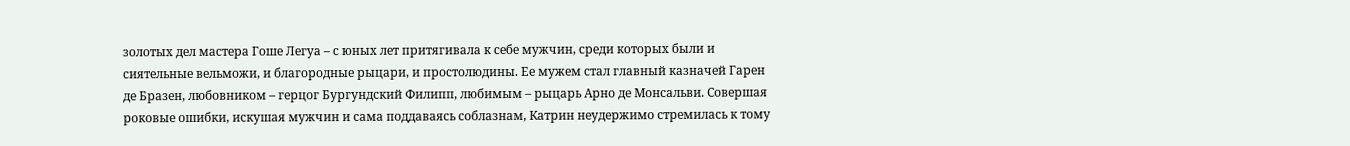золотых дел мастера Гоше Легуа – с юных лет притягивала к себе мужчин, среди которых были и сиятельные вельможи, и благородные рыцари, и простолюдины. Ее мужем стал главный казначей Гарен де Бразен, любовником – герцог Бургундский Филипп, любимым – рыцарь Арно де Монсальви. Совершая роковые ошибки, искушая мужчин и сама поддаваясь соблазнам, Катрин неудержимо стремилась к тому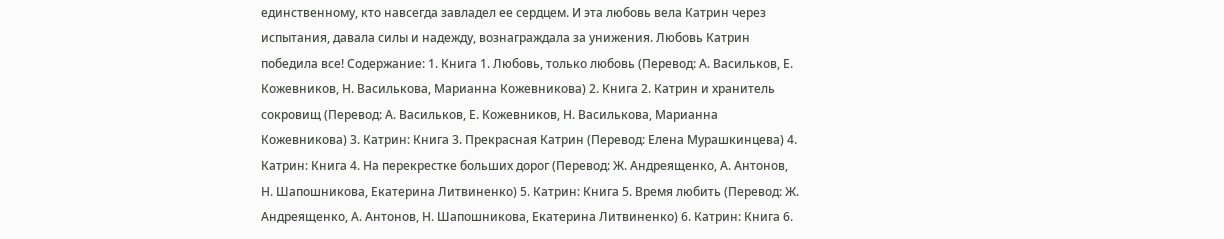единственному, кто навсегда завладел ее сердцем. И эта любовь вела Катрин через испытания, давала силы и надежду, вознаграждала за унижения. Любовь Катрин победила все! Содержание: 1. Книга 1. Любовь, только любовь (Перевод: А. Васильков, Е. Кожевников, Н. Василькова, Марианна Кожевникова) 2. Книга 2. Катрин и хранитель сокровищ (Перевод: А. Васильков, Е. Кожевников, Н. Василькова, Марианна Кожевникова) 3. Катрин: Книга 3. Прекрасная Катрин (Перевод: Елена Мурашкинцева) 4. Катрин: Книга 4. На перекрестке больших дорог (Перевод: Ж. Андреященко, А. Антонов, Н. Шапошникова, Екатерина Литвиненко) 5. Катрин: Книга 5. Время любить (Перевод: Ж. Андреященко, А. Антонов, Н. Шапошникова, Екатерина Литвиненко) 6. Катрин: Книга 6.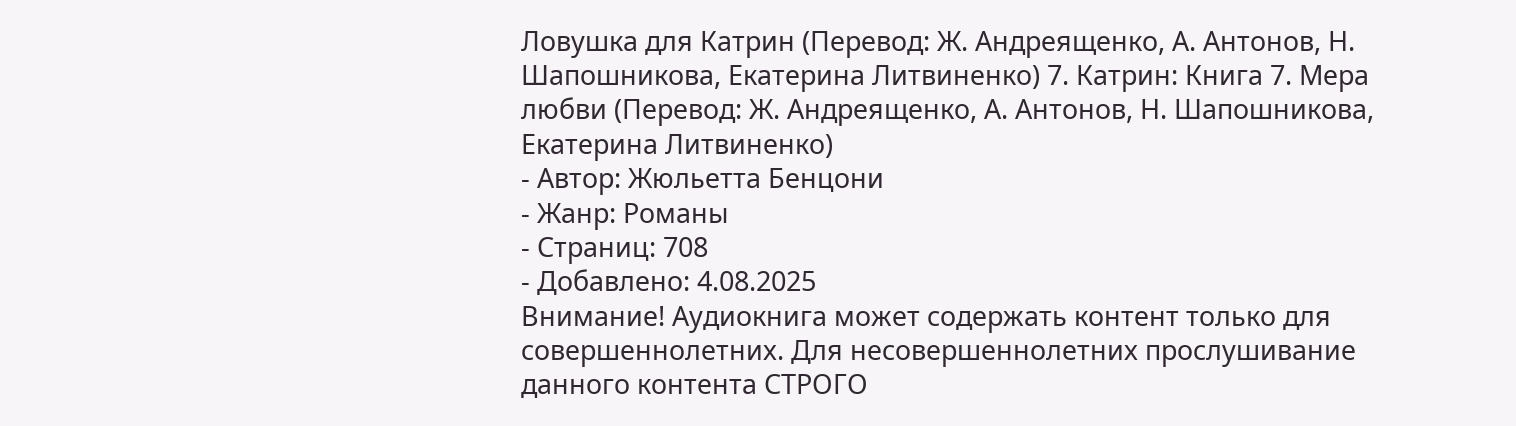Ловушка для Катрин (Перевод: Ж. Андреященко, А. Антонов, Н. Шапошникова, Екатерина Литвиненко) 7. Катрин: Книга 7. Мера любви (Перевод: Ж. Андреященко, А. Антонов, Н. Шапошникова, Екатерина Литвиненко)
- Автор: Жюльетта Бенцони
- Жанр: Романы
- Страниц: 708
- Добавлено: 4.08.2025
Внимание! Аудиокнига может содержать контент только для совершеннолетних. Для несовершеннолетних прослушивание данного контента СТРОГО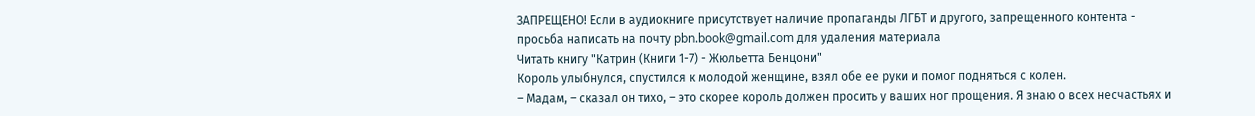ЗАПРЕЩЕНО! Если в аудиокниге присутствует наличие пропаганды ЛГБТ и другого, запрещенного контента - просьба написать на почту pbn.book@gmail.com для удаления материала
Читать книгу "Катрин (Книги 1-7) - Жюльетта Бенцони"
Король улыбнулся, спустился к молодой женщине, взял обе ее руки и помог подняться с колен.
– Мадам, – сказал он тихо, – это скорее король должен просить у ваших ног прощения. Я знаю о всех несчастьях и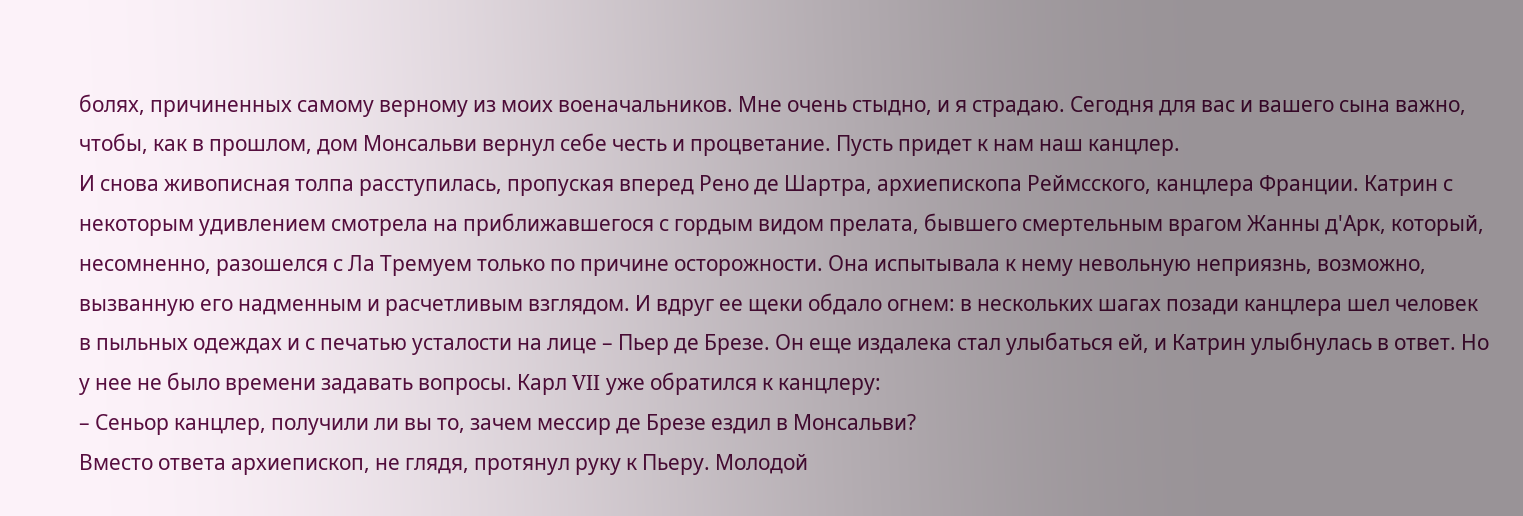болях, причиненных самому верному из моих военачальников. Мне очень стыдно, и я страдаю. Сегодня для вас и вашего сына важно, чтобы, как в прошлом, дом Монсальви вернул себе честь и процветание. Пусть придет к нам наш канцлер.
И снова живописная толпа расступилась, пропуская вперед Рено де Шартра, архиепископа Реймсского, канцлера Франции. Катрин с некоторым удивлением смотрела на приближавшегося с гордым видом прелата, бывшего смертельным врагом Жанны д'Арк, который, несомненно, разошелся с Ла Тремуем только по причине осторожности. Она испытывала к нему невольную неприязнь, возможно, вызванную его надменным и расчетливым взглядом. И вдруг ее щеки обдало огнем: в нескольких шагах позади канцлера шел человек в пыльных одеждах и с печатью усталости на лице – Пьер де Брезе. Он еще издалека стал улыбаться ей, и Катрин улыбнулась в ответ. Но у нее не было времени задавать вопросы. Карл VII уже обратился к канцлеру:
– Сеньор канцлер, получили ли вы то, зачем мессир де Брезе ездил в Монсальви?
Вместо ответа архиепископ, не глядя, протянул руку к Пьеру. Молодой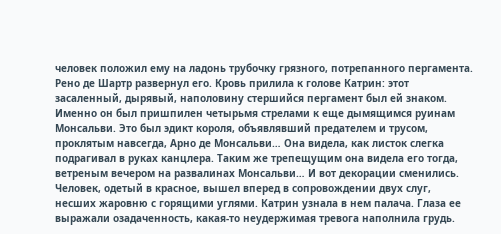человек положил ему на ладонь трубочку грязного, потрепанного пергамента. Рено де Шартр развернул его. Кровь прилила к голове Катрин: этот засаленный, дырявый, наполовину стершийся пергамент был ей знаком. Именно он был пришпилен четырьмя стрелами к еще дымящимся руинам Монсальви. Это был эдикт короля, объявлявший предателем и трусом, проклятым навсегда, Арно де Монсальви… Она видела, как листок слегка подрагивал в руках канцлера. Таким же трепещущим она видела его тогда, ветреным вечером на развалинах Монсальви… И вот декорации сменились. Человек, одетый в красное, вышел вперед в сопровождении двух слуг, несших жаровню с горящими углями. Катрин узнала в нем палача. Глаза ее выражали озадаченность, какая-то неудержимая тревога наполнила грудь.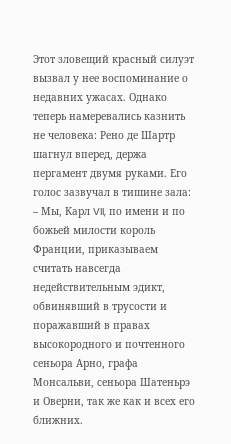Этот зловещий красный силуэт вызвал у нее воспоминание о недавних ужасах. Однако теперь намеревались казнить не человека: Рено де Шартр шагнул вперед, держа пергамент двумя руками. Его голос зазвучал в тишине зала:
– Мы, Карл VII, по имени и по божьей милости король Франции, приказываем считать навсегда недействительным эдикт, обвинявший в трусости и поражавший в правах высокородного и почтенного сеньора Арно, графа Монсальви, сеньора Шатеньрэ и Оверни, так же как и всех его ближних.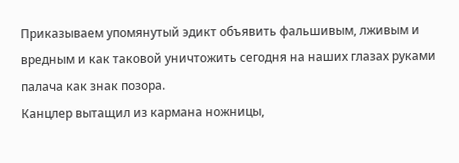Приказываем упомянутый эдикт объявить фальшивым, лживым и вредным и как таковой уничтожить сегодня на наших глазах руками палача как знак позора.
Канцлер вытащил из кармана ножницы,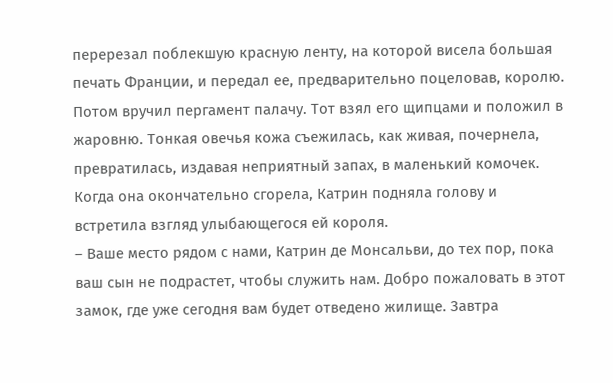перерезал поблекшую красную ленту, на которой висела большая печать Франции, и передал ее, предварительно поцеловав, королю. Потом вручил пергамент палачу. Тот взял его щипцами и положил в жаровню. Тонкая овечья кожа съежилась, как живая, почернела, превратилась, издавая неприятный запах, в маленький комочек. Когда она окончательно сгорела, Катрин подняла голову и встретила взгляд улыбающегося ей короля.
– Ваше место рядом с нами, Катрин де Монсальви, до тех пор, пока ваш сын не подрастет, чтобы служить нам. Добро пожаловать в этот замок, где уже сегодня вам будет отведено жилище. Завтра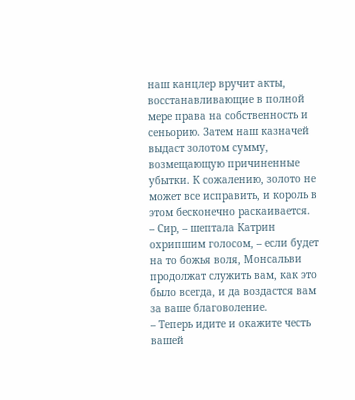наш канцлер вручит акты, восстанавливающие в полной мере права на собственность и сеньорию. Затем наш казначей выдаст золотом сумму, возмещающую причиненные убытки. К сожалению, золото не может все исправить, и король в этом бесконечно раскаивается.
– Сир, – шептала Катрин охрипшим голосом, – если будет на то божья воля, Монсальви продолжат служить вам, как это было всегда, и да воздастся вам за ваше благоволение.
– Теперь идите и окажите честь вашей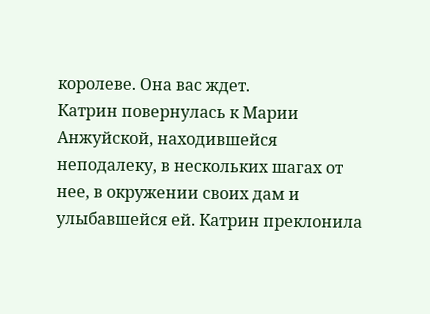королеве. Она вас ждет.
Катрин повернулась к Марии Анжуйской, находившейся неподалеку, в нескольких шагах от нее, в окружении своих дам и улыбавшейся ей. Катрин преклонила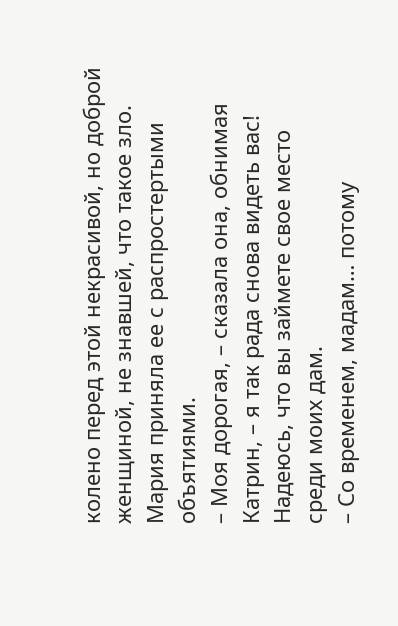колено перед этой некрасивой, но доброй женщиной, не знавшей, что такое зло. Мария приняла ее с распростертыми объятиями.
– Моя дорогая, – сказала она, обнимая Катрин, – я так рада снова видеть вас! Надеюсь, что вы займете свое место среди моих дам.
– Со временем, мадам… потому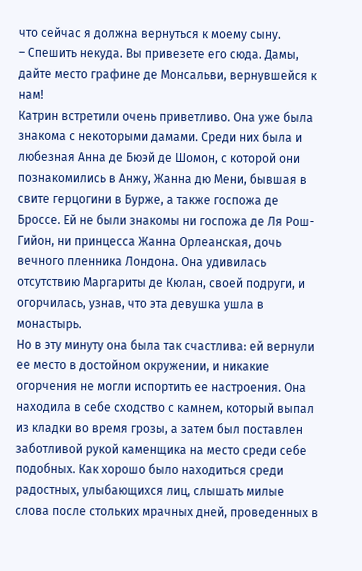что сейчас я должна вернуться к моему сыну.
– Спешить некуда. Вы привезете его сюда. Дамы, дайте место графине де Монсальви, вернувшейся к нам!
Катрин встретили очень приветливо. Она уже была знакома с некоторыми дамами. Среди них была и любезная Анна де Бюэй де Шомон, с которой они познакомились в Анжу, Жанна дю Мени, бывшая в свите герцогини в Бурже, а также госпожа де Броссе. Ей не были знакомы ни госпожа де Ля Рош-Гийон, ни принцесса Жанна Орлеанская, дочь вечного пленника Лондона. Она удивилась отсутствию Маргариты де Кюлан, своей подруги, и огорчилась, узнав, что эта девушка ушла в монастырь.
Но в эту минуту она была так счастлива: ей вернули ее место в достойном окружении, и никакие огорчения не могли испортить ее настроения. Она находила в себе сходство с камнем, который выпал из кладки во время грозы, а затем был поставлен заботливой рукой каменщика на место среди себе подобных. Как хорошо было находиться среди радостных, улыбающихся лиц, слышать милые слова после стольких мрачных дней, проведенных в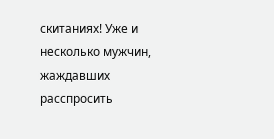скитаниях! Уже и несколько мужчин, жаждавших расспросить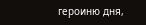героиню дня,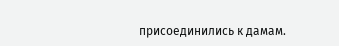присоединились к дамам.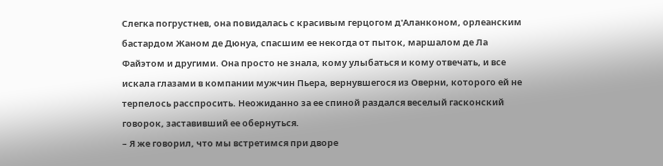Слегка погрустнев, она повидалась с красивым герцогом д'Аланконом, орлеанским бастардом Жаном де Дюнуа, спасшим ее некогда от пыток, маршалом де Ла Файэтом и другими. Она просто не знала, кому улыбаться и кому отвечать, и все искала глазами в компании мужчин Пьера, вернувшегося из Оверни, которого ей не терпелось расспросить. Неожиданно за ее спиной раздался веселый гасконский говорок, заставивший ее обернуться.
– Я же говорил, что мы встретимся при дворе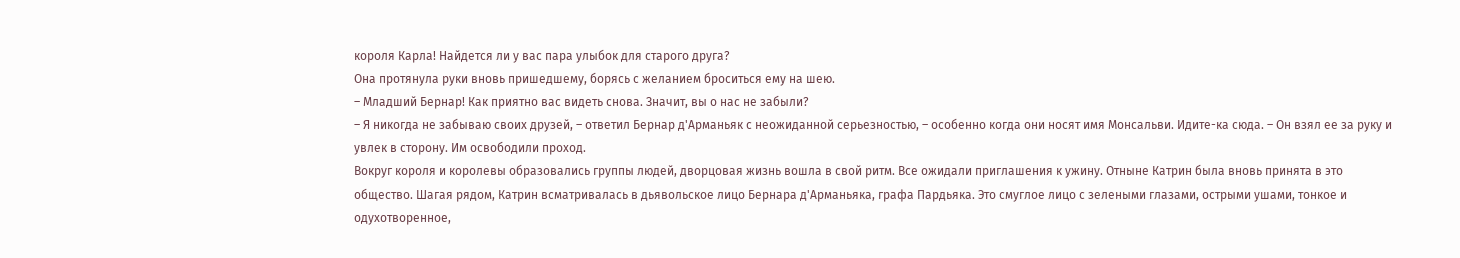короля Карла! Найдется ли у вас пара улыбок для старого друга?
Она протянула руки вновь пришедшему, борясь с желанием броситься ему на шею.
– Младший Бернар! Как приятно вас видеть снова. Значит, вы о нас не забыли?
– Я никогда не забываю своих друзей, – ответил Бернар д'Арманьяк с неожиданной серьезностью, – особенно когда они носят имя Монсальви. Идите-ка сюда. – Он взял ее за руку и увлек в сторону. Им освободили проход.
Вокруг короля и королевы образовались группы людей, дворцовая жизнь вошла в свой ритм. Все ожидали приглашения к ужину. Отныне Катрин была вновь принята в это общество. Шагая рядом, Катрин всматривалась в дьявольское лицо Бернара д'Арманьяка, графа Пардьяка. Это смуглое лицо с зелеными глазами, острыми ушами, тонкое и одухотворенное,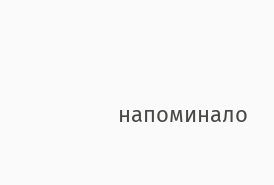напоминало